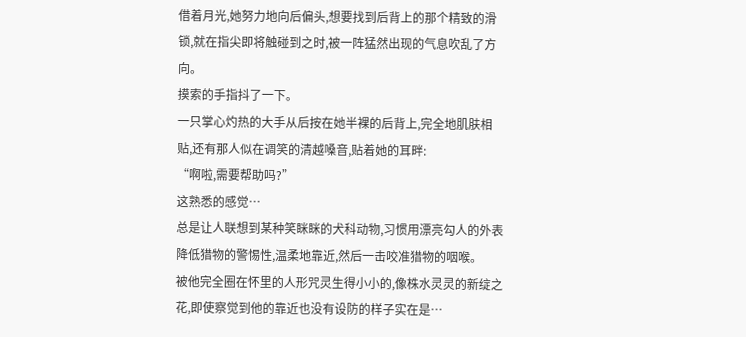借着月光,她努力地向后偏头,想要找到后背上的那个精致的滑锁,就在指尖即将触碰到之时,被一阵猛然出现的气息吹乱了方向。
摸索的手指抖了一下。
一只掌心灼热的大手从后按在她半裸的后背上,完全地肌肤相贴,还有那人似在调笑的清越嗓音,贴着她的耳畔:
“啊啦,需要帮助吗?”
这熟悉的感觉…
总是让人联想到某种笑眯眯的犬科动物,习惯用漂亮勾人的外表降低猎物的警惕性,温柔地靠近,然后一击咬准猎物的咽喉。
被他完全圈在怀里的人形咒灵生得小小的,像株水灵灵的新绽之花,即使察觉到他的靠近也没有设防的样子实在是…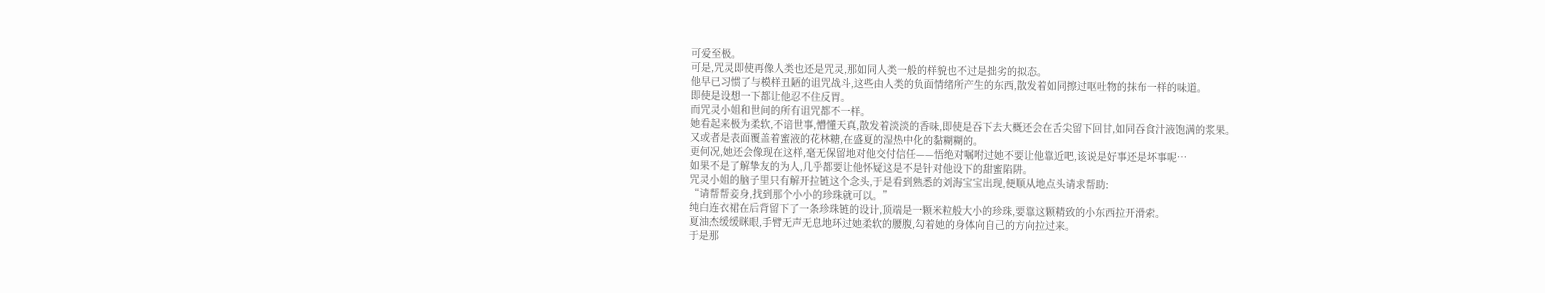可爱至极。
可是,咒灵即使再像人类也还是咒灵,那如同人类一般的样貌也不过是拙劣的拟态。
他早已习惯了与模样丑陋的诅咒战斗,这些由人类的负面情绪所产生的东西,散发着如同擦过呕吐物的抹布一样的味道。
即使是设想一下都让他忍不住反胃。
而咒灵小姐和世间的所有诅咒都不一样。
她看起来极为柔软,不谙世事,懵懂天真,散发着淡淡的香味,即使是吞下去大概还会在舌尖留下回甘,如同吞食汁液饱满的浆果。
又或者是表面覆盖着蜜液的花林糖,在盛夏的湿热中化的黏糊糊的。
更何况,她还会像现在这样,毫无保留地对他交付信任——悟绝对嘱咐过她不要让他靠近吧,该说是好事还是坏事呢…
如果不是了解挚友的为人,几乎都要让他怀疑这是不是针对他设下的甜蜜陷阱。
咒灵小姐的脑子里只有解开拉链这个念头,于是看到熟悉的刘海宝宝出现,便顺从地点头请求帮助:
“请帮帮妾身,找到那个小小的珍珠就可以。”
纯白连衣裙在后背留下了一条珍珠链的设计,顶端是一颗米粒般大小的珍珠,要靠这颗精致的小东西拉开滑索。
夏油杰缓缓眯眼,手臂无声无息地环过她柔软的腰腹,勾着她的身体向自己的方向拉过来。
于是那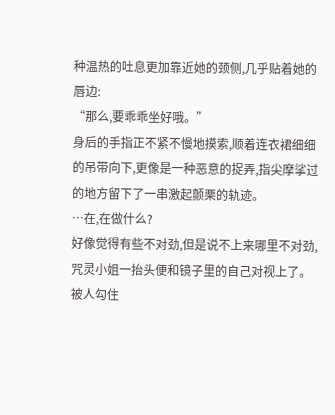种温热的吐息更加靠近她的颈侧,几乎贴着她的唇边:
“那么,要乖乖坐好哦。”
身后的手指正不紧不慢地摸索,顺着连衣裙细细的吊带向下,更像是一种恶意的捉弄,指尖摩挲过的地方留下了一串激起颤栗的轨迹。
…在,在做什么?
好像觉得有些不对劲,但是说不上来哪里不对劲,咒灵小姐一抬头便和镜子里的自己对视上了。
被人勾住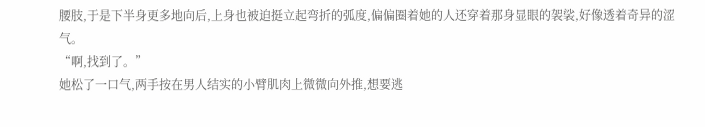腰肢,于是下半身更多地向后,上身也被迫挺立起弯折的弧度,偏偏圈着她的人还穿着那身显眼的袈裟,好像透着奇异的涩气。
“啊,找到了。”
她松了一口气,两手按在男人结实的小臂肌肉上微微向外推,想要逃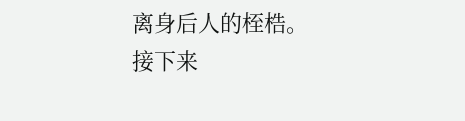离身后人的桎梏。
接下来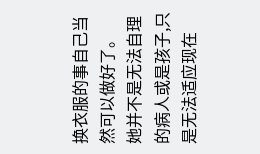换衣服的事自己当然可以做好了。
她并不是无法自理的病人或是孩子,只是无法适应现在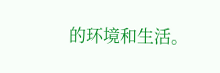的环境和生活。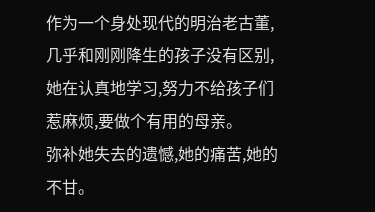作为一个身处现代的明治老古董,几乎和刚刚降生的孩子没有区别,她在认真地学习,努力不给孩子们惹麻烦,要做个有用的母亲。
弥补她失去的遗憾,她的痛苦,她的不甘。